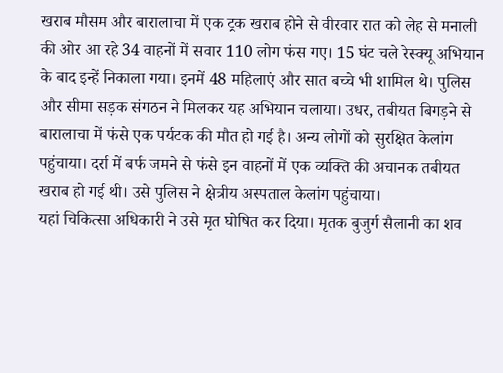खराब मौसम और बारालाचा में एक ट्रक खराब होने से वीरवार रात को लेह से मनाली की ओर आ रहे 34 वाहनों में सवार 110 लोग फंस गए। 15 घंट चले रेस्क्यू अभियान के बाद इन्हें निकाला गया। इनमें 48 महिलाएं और सात बच्चे भी शामिल थे। पुलिस और सीमा सड़क संगठन ने मिलकर यह अभियान चलाया। उधर, तबीयत बिगड़ने से बारालाचा में फंसे एक पर्यटक की मौत हो गई है। अन्य लोगों को सुरक्षित केलांग पहुंचाया। दर्रा में बर्फ जमने से फंसे इन वाहनों में एक व्यक्ति की अचानक तबीयत खराब हो गई थी। उसे पुलिस ने क्षेत्रीय अस्पताल केलांग पहुंचाया।
यहां चिकित्सा अधिकारी ने उसे मृत घोषित कर दिया। मृतक बुजुर्ग सैलानी का शव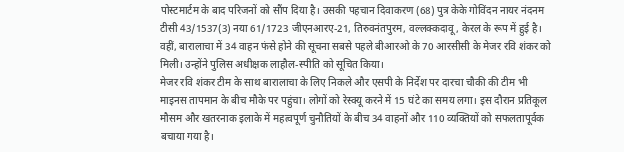पोस्टमार्टम के बाद परिजनों को सौंप दिया है। उसकी पहचान दिवाकरण (68) पुत्र केके गोविंदन नायर नंदनम टीसी 43/1537(3) नया 61/1723 जीएनआरए-21, तिरुवनंतपुरम, वल्लक्कदावू, केरल के रूप में हुई है। वहीं, बारालाचा में 34 वाहन फंसे होने की सूचना सबसे पहले बीआरओ के 70 आरसीसी के मेजर रवि शंकर को मिली। उन्होंने पुलिस अधीक्षक लाहौल-स्पीति को सूचित किया।
मेजर रवि शंकर टीम के साथ बारालाचा के लिए निकले और एसपी के निर्देश पर दारचा चौकी की टीम भी माइनस तापमान के बीच मौके पर पहुंचा। लोगों को रेस्क्यू करने में 15 घंटे का समय लगा। इस दौरान प्रतिकूल मौसम और खतरनाक इलाके में महत्वपूर्ण चुनौतियों के बीच 34 वाहनों और 110 व्यक्तियों को सफलतापूर्वक बचाया गया है।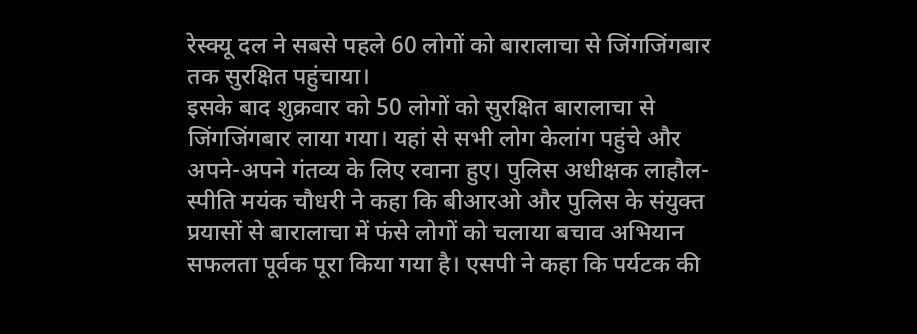रेस्क्यू दल ने सबसे पहले 60 लोगों को बारालाचा से जिंगजिंगबार तक सुरक्षित पहुंचाया।
इसके बाद शुक्रवार को 50 लोगों को सुरक्षित बारालाचा से जिंगजिंगबार लाया गया। यहां से सभी लोग केलांग पहुंचे और अपने-अपने गंतव्य के लिए रवाना हुए। पुलिस अधीक्षक लाहौल-स्पीति मयंक चौधरी ने कहा कि बीआरओ और पुलिस के संयुक्त प्रयासों से बारालाचा में फंसे लोगों को चलाया बचाव अभियान सफलता पूर्वक पूरा किया गया है। एसपी ने कहा कि पर्यटक की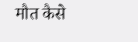मौत कैसे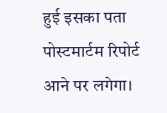हुई इसका पता पोस्टमार्टम रिपोर्ट आने पर लगेगा।